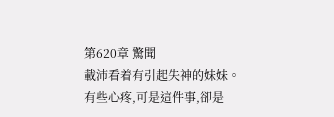第620章 驚聞
載沛看着有引起失神的妹妹。有些心疼,可是這件事,卻是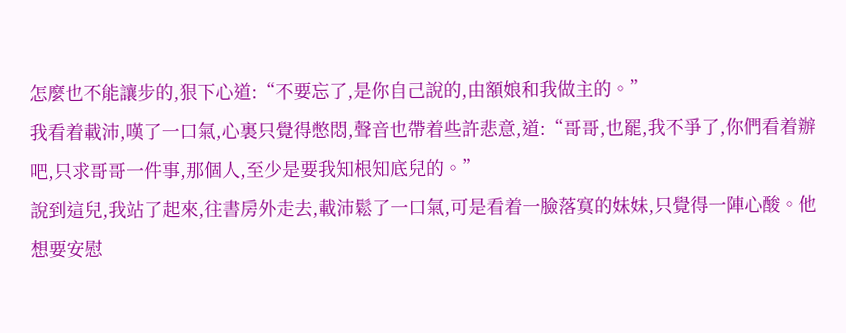怎麼也不能讓步的,狠下心道:“不要忘了,是你自己說的,由額娘和我做主的。”
我看着載沛,嘆了一口氣,心裏只覺得憋悶,聲音也帶着些許悲意,道:“哥哥,也罷,我不爭了,你們看着辦吧,只求哥哥一件事,那個人,至少是要我知根知底兒的。”
說到這兒,我站了起來,往書房外走去,載沛鬆了一口氣,可是看着一臉落寞的妹妹,只覺得一陣心酸。他想要安慰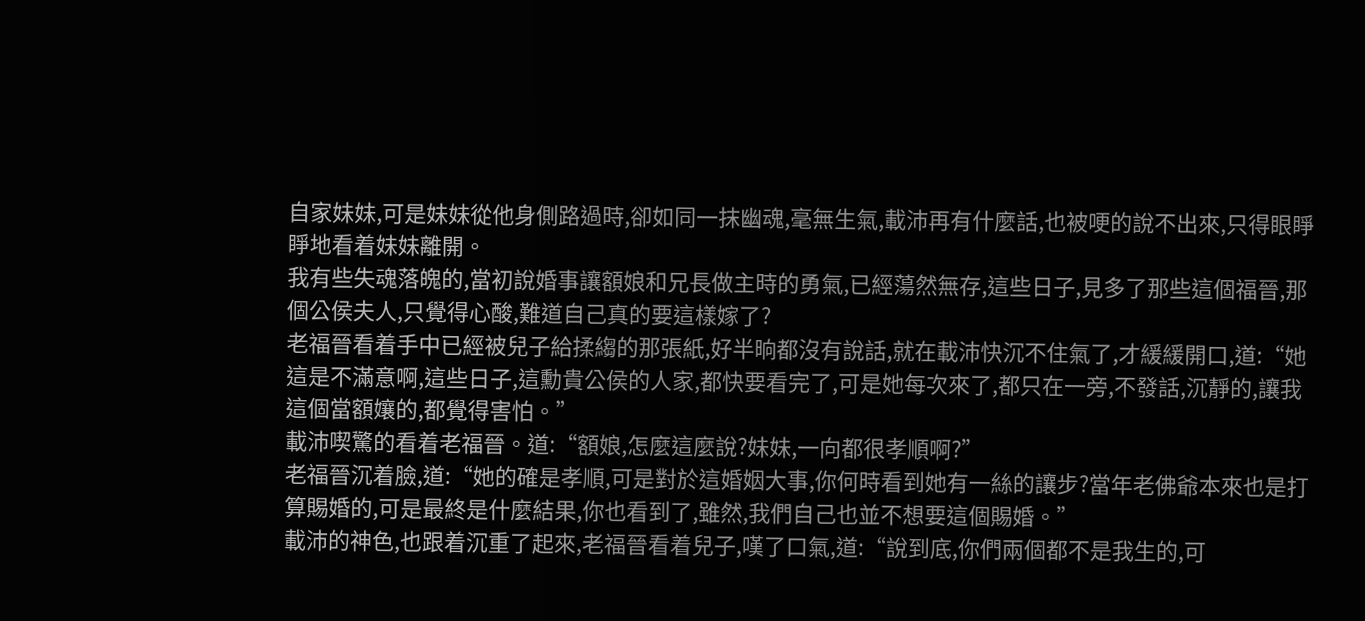自家妹妹,可是妹妹從他身側路過時,卻如同一抹幽魂,毫無生氣,載沛再有什麼話,也被哽的說不出來,只得眼睜睜地看着妹妹離開。
我有些失魂落魄的,當初說婚事讓額娘和兄長做主時的勇氣,已經蕩然無存,這些日子,見多了那些這個福晉,那個公侯夫人,只覺得心酸,難道自己真的要這樣嫁了?
老福晉看着手中已經被兒子給揉縐的那張紙,好半晌都沒有說話,就在載沛快沉不住氣了,才緩緩開口,道:“她這是不滿意啊,這些日子,這勳貴公侯的人家,都快要看完了,可是她每次來了,都只在一旁,不發話,沉靜的,讓我這個當額孃的,都覺得害怕。”
載沛喫驚的看着老福晉。道:“額娘,怎麼這麼說?妹妹,一向都很孝順啊?”
老福晉沉着臉,道:“她的確是孝順,可是對於這婚姻大事,你何時看到她有一絲的讓步?當年老佛爺本來也是打算賜婚的,可是最終是什麼結果,你也看到了,雖然,我們自己也並不想要這個賜婚。”
載沛的神色,也跟着沉重了起來,老福晉看着兒子,嘆了口氣,道:“說到底,你們兩個都不是我生的,可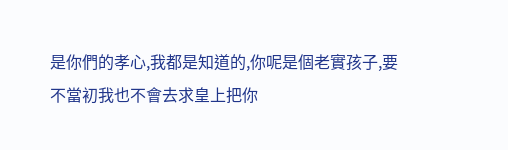是你們的孝心,我都是知道的,你呢是個老實孩子,要不當初我也不會去求皇上把你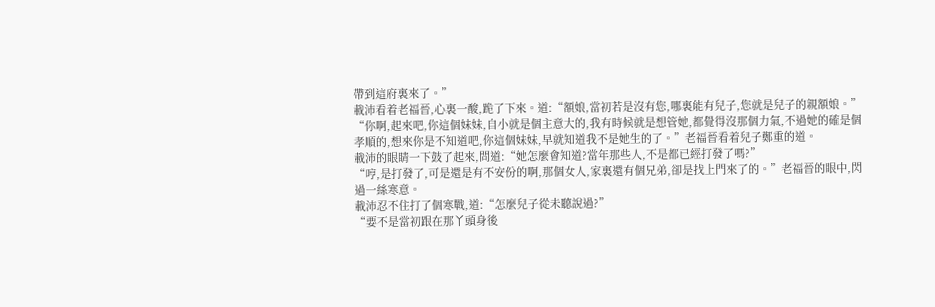帶到這府裏來了。”
載沛看着老福晉,心裏一酸,跪了下來。道:“額娘,當初若是沒有您,哪裏能有兒子,您就是兒子的親額娘。”
“你啊,起來吧,你這個妹妹,自小就是個主意大的,我有時候就是想管她,都覺得沒那個力氣,不過她的確是個孝順的,想來你是不知道吧,你這個妹妹,早就知道我不是她生的了。”老福晉看着兒子鄭重的道。
載沛的眼睛一下鼓了起來,問道:“她怎麼會知道?當年那些人,不是都已經打發了嗎?”
“哼,是打發了,可是還是有不安份的啊,那個女人,家裏還有個兄弟,卻是找上門來了的。”老福晉的眼中,閃過一絲寒意。
載沛忍不住打了個寒戰,道:“怎麼兒子從未聽說過?”
“要不是當初跟在那丫頭身後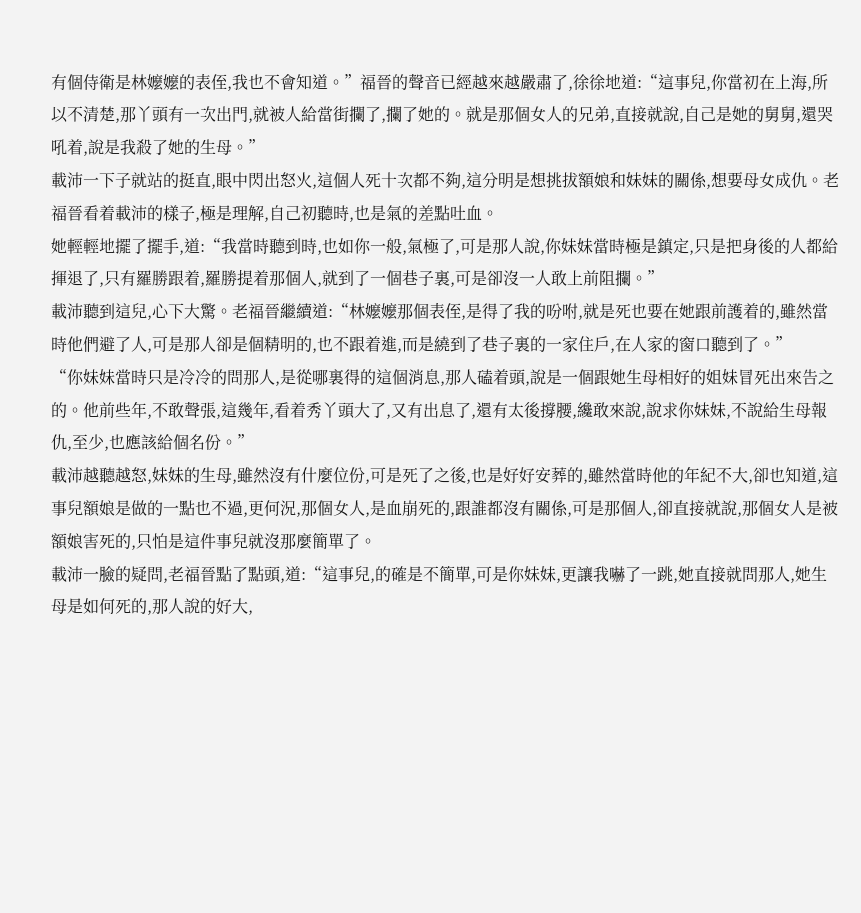有個侍衛是林嬤嬤的表侄,我也不會知道。”福晉的聲音已經越來越嚴肅了,徐徐地道:“這事兒,你當初在上海,所以不清楚,那丫頭有一次出門,就被人給當街攔了,攔了她的。就是那個女人的兄弟,直接就說,自己是她的舅舅,還哭吼着,說是我殺了她的生母。”
載沛一下子就站的挺直,眼中閃出怒火,這個人死十次都不夠,這分明是想挑拔額娘和妹妹的關係,想要母女成仇。老福晉看着載沛的樣子,極是理解,自己初聽時,也是氣的差點吐血。
她輕輕地擺了擺手,道:“我當時聽到時,也如你一般,氣極了,可是那人說,你妹妹當時極是鎮定,只是把身後的人都給揮退了,只有羅勝跟着,羅勝提着那個人,就到了一個巷子裏,可是卻沒一人敢上前阻攔。”
載沛聽到這兒,心下大驚。老福晉繼續道:“林嬤嬤那個表侄,是得了我的吩咐,就是死也要在她跟前護着的,雖然當時他們避了人,可是那人卻是個精明的,也不跟着進,而是繞到了巷子裏的一家住戶,在人家的窗口聽到了。”
“你妹妹當時只是冷冷的問那人,是從哪裏得的這個消息,那人磕着頭,說是一個跟她生母相好的姐妹冒死出來告之的。他前些年,不敢聲張,這幾年,看着秀丫頭大了,又有出息了,還有太後撐腰,纔敢來說,說求你妹妹,不說給生母報仇,至少,也應該給個名份。”
載沛越聽越怒,妹妹的生母,雖然沒有什麼位份,可是死了之後,也是好好安葬的,雖然當時他的年紀不大,卻也知道,這事兒額娘是做的一點也不過,更何況,那個女人,是血崩死的,跟誰都沒有關係,可是那個人,卻直接就說,那個女人是被額娘害死的,只怕是這件事兒就沒那麼簡單了。
載沛一臉的疑問,老福晉點了點頭,道:“這事兒,的確是不簡單,可是你妹妹,更讓我嚇了一跳,她直接就問那人,她生母是如何死的,那人說的好大,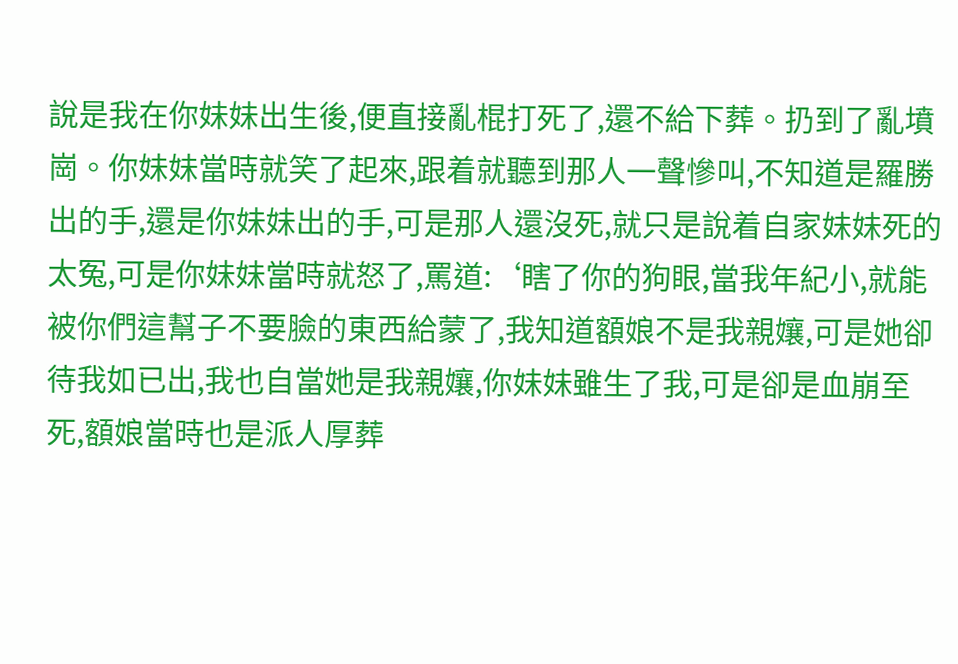說是我在你妹妹出生後,便直接亂棍打死了,還不給下葬。扔到了亂墳崗。你妹妹當時就笑了起來,跟着就聽到那人一聲慘叫,不知道是羅勝出的手,還是你妹妹出的手,可是那人還沒死,就只是說着自家妹妹死的太冤,可是你妹妹當時就怒了,罵道:‘瞎了你的狗眼,當我年紀小,就能被你們這幫子不要臉的東西給蒙了,我知道額娘不是我親孃,可是她卻待我如已出,我也自當她是我親孃,你妹妹雖生了我,可是卻是血崩至死,額娘當時也是派人厚葬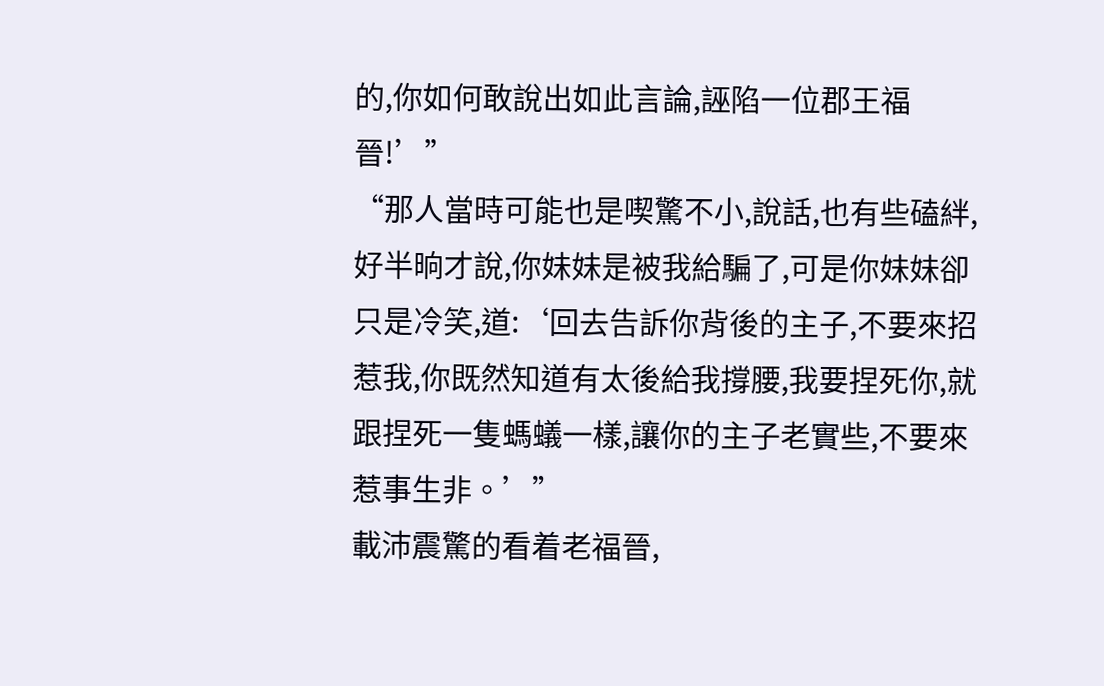的,你如何敢說出如此言論,誣陷一位郡王福晉!’”
“那人當時可能也是喫驚不小,說話,也有些磕絆,好半晌才說,你妹妹是被我給騙了,可是你妹妹卻只是冷笑,道:‘回去告訴你背後的主子,不要來招惹我,你既然知道有太後給我撐腰,我要捏死你,就跟捏死一隻螞蟻一樣,讓你的主子老實些,不要來惹事生非。’”
載沛震驚的看着老福晉,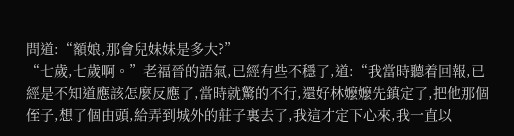問道:“額娘,那會兒妹妹是多大?”
“七歲,七歲啊。”老福晉的語氣,已經有些不穩了,道:“我當時聽着回報,已經是不知道應該怎麼反應了,當時就驚的不行,還好林嬤嬤先鎮定了,把他那個侄子,想了個由頭,給弄到城外的莊子裏去了,我這才定下心來,我一直以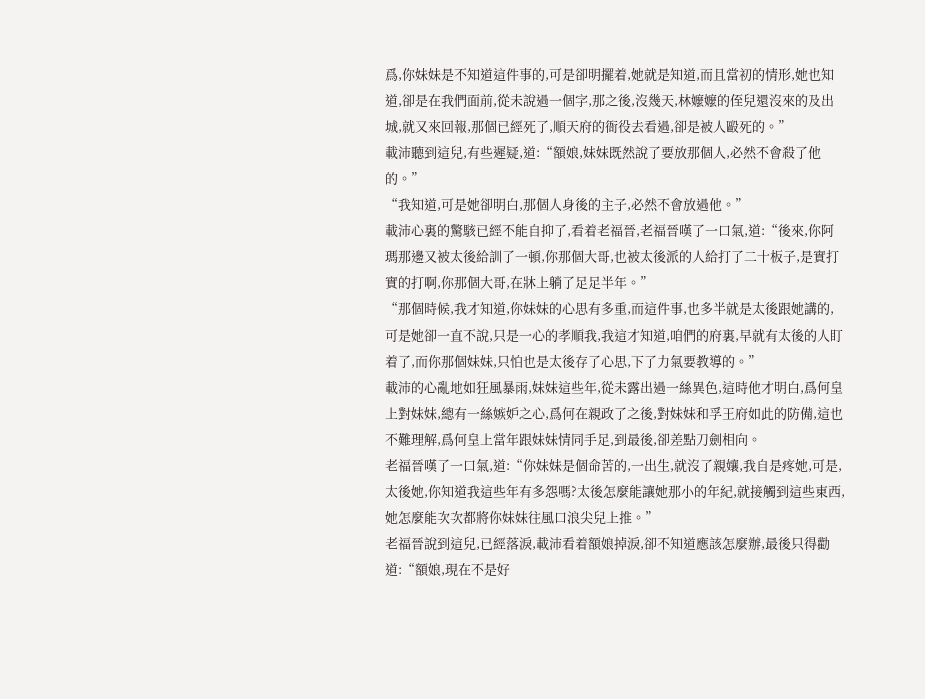爲,你妹妹是不知道這件事的,可是卻明擺着,她就是知道,而且當初的情形,她也知道,卻是在我們面前,從未說過一個字,那之後,沒幾天,林嬤嬤的侄兒還沒來的及出城,就又來回報,那個已經死了,順天府的衙役去看過,卻是被人毆死的。”
載沛聽到這兒,有些遲疑,道:“額娘,妹妹既然說了要放那個人,必然不會殺了他的。”
“我知道,可是她卻明白,那個人身後的主子,必然不會放過他。”
載沛心裏的驚駭已經不能自抑了,看着老福晉,老福晉嘆了一口氣,道:“後來,你阿瑪那邊又被太後給訓了一頓,你那個大哥,也被太後派的人給打了二十板子,是實打實的打啊,你那個大哥,在牀上躺了足足半年。”
“那個時候,我才知道,你妹妹的心思有多重,而這件事,也多半就是太後跟她講的,可是她卻一直不說,只是一心的孝順我,我這才知道,咱們的府裏,早就有太後的人盯着了,而你那個妹妹,只怕也是太後存了心思,下了力氣要教導的。”
載沛的心亂地如狂風暴雨,妹妹這些年,從未露出過一絲異色,這時他才明白,爲何皇上對妹妹,總有一絲嫉妒之心,爲何在親政了之後,對妹妹和孚王府如此的防備,這也不難理解,爲何皇上當年跟妹妹情同手足,到最後,卻差點刀劍相向。
老福晉嘆了一口氣,道:“你妹妹是個命苦的,一出生,就沒了親孃,我自是疼她,可是,太後她,你知道我這些年有多怨嗎?太後怎麼能讓她那小的年紀,就接觸到這些東西,她怎麼能次次都將你妹妹往風口浪尖兒上推。”
老福晉說到這兒,已經落淚,載沛看着額娘掉淚,卻不知道應該怎麼辦,最後只得勸道:“額娘,現在不是好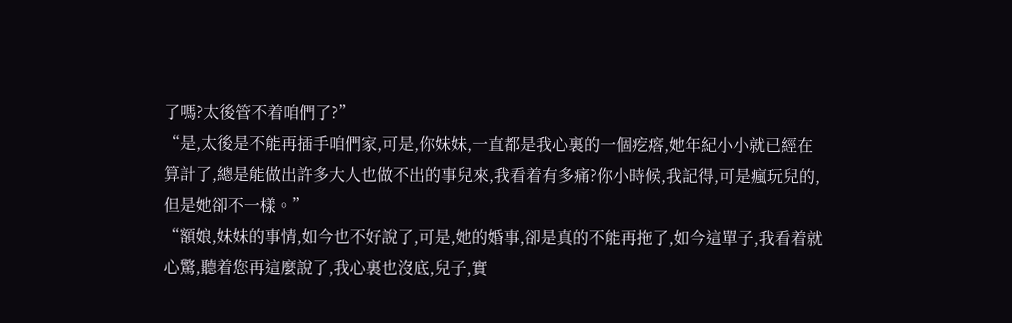了嗎?太後管不着咱們了?”
“是,太後是不能再插手咱們家,可是,你妹妹,一直都是我心裏的一個疙瘩,她年紀小小就已經在算計了,總是能做出許多大人也做不出的事兒來,我看着有多痛?你小時候,我記得,可是瘋玩兒的,但是她卻不一樣。”
“額娘,妹妹的事情,如今也不好說了,可是,她的婚事,卻是真的不能再拖了,如今這單子,我看着就心驚,聽着您再這麼說了,我心裏也沒底,兒子,實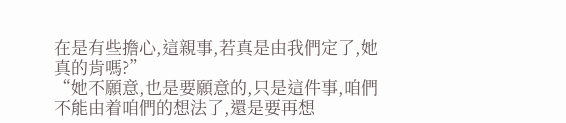在是有些擔心,這親事,若真是由我們定了,她真的肯嗎?”
“她不願意,也是要願意的,只是這件事,咱們不能由着咱們的想法了,還是要再想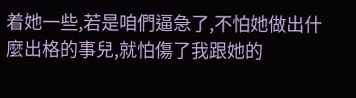着她一些,若是咱們逼急了,不怕她做出什麼出格的事兒,就怕傷了我跟她的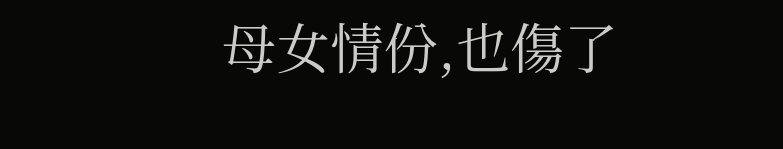母女情份,也傷了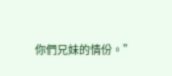你們兄妹的情份。”